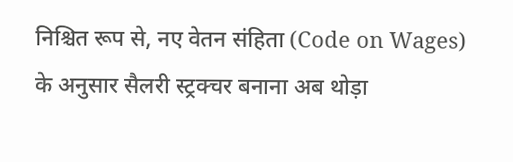निश्चित रूप से, नए वेतन संहिता (Code on Wages) के अनुसार सैलरी स्ट्रक्चर बनाना अब थोड़ा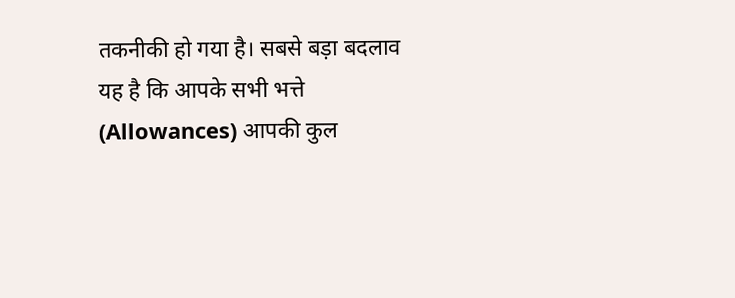तकनीकी हो गया है। सबसे बड़ा बदलाव यह है कि आपके सभी भत्ते (Allowances) आपकी कुल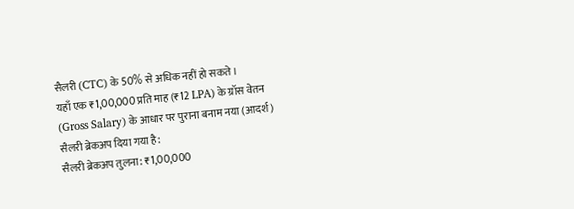सैलरी (CTC) के 50% से अधिक नहीं हो सकते।
यहाँ एक ₹1,00,000 प्रति माह (₹12 LPA) के ग्रॉस वेतन (Gross Salary) के आधार पर पुराना बनाम नया (आदर्श) सैलरी ब्रेकअप दिया गया है:
सैलरी ब्रेकअप तुलना: ₹1,00,000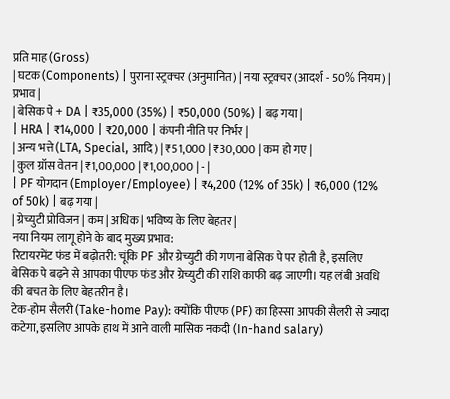प्रति माह (Gross)
| घटक (Components) | पुराना स्ट्रक्चर (अनुमानित) | नया स्ट्रक्चर (आदर्श - 50% नियम) | प्रभाव |
| बेसिक पे + DA | ₹35,000 (35%) | ₹50,000 (50%) | बढ़ गया |
| HRA | ₹14,000 | ₹20,000 | कंपनी नीति पर निर्भर |
| अन्य भत्ते (LTA, Special, आदि) | ₹51,000 | ₹30,000 | कम हो गए |
| कुल ग्रॉस वेतन | ₹1,00,000 | ₹1,00,000 | - |
| PF योगदान (Employer/Employee) | ₹4,200 (12% of 35k) | ₹6,000 (12% of 50k) | बढ़ गया |
| ग्रेच्युटी प्रोविजन | कम | अधिक | भविष्य के लिए बेहतर |
नया नियम लागू होने के बाद मुख्य प्रभाव:
रिटायरमेंट फंड में बढ़ोतरी: चूंकि PF और ग्रेच्युटी की गणना बेसिक पे पर होती है, इसलिए बेसिक पे बढ़ने से आपका पीएफ फंड और ग्रेच्युटी की राशि काफी बढ़ जाएगी। यह लंबी अवधि की बचत के लिए बेहतरीन है।
टेक-होम सैलरी (Take-home Pay): क्योंकि पीएफ (PF) का हिस्सा आपकी सैलरी से ज्यादा कटेगा, इसलिए आपके हाथ में आने वाली मासिक नकदी (In-hand salary)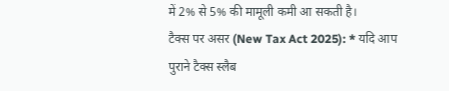में 2% से 5% की मामूली कमी आ सकती है।
टैक्स पर असर (New Tax Act 2025): * यदि आप पुराने टैक्स स्लैब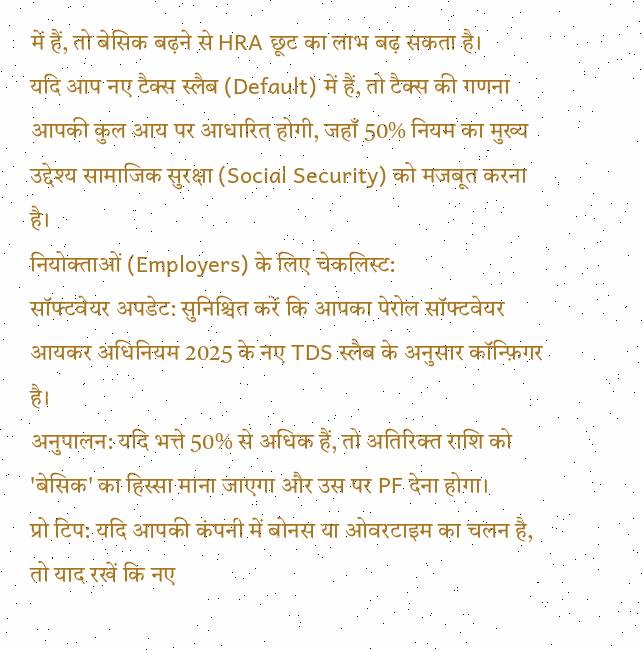में हैं, तो बेसिक बढ़ने से HRA छूट का लाभ बढ़ सकता है।
यदि आप नए टैक्स स्लैब (Default) में हैं, तो टैक्स की गणना आपकी कुल आय पर आधारित होगी, जहाँ 50% नियम का मुख्य उद्देश्य सामाजिक सुरक्षा (Social Security) को मजबूत करना है।
नियोक्ताओं (Employers) के लिए चेकलिस्ट:
सॉफ्टवेयर अपडेट: सुनिश्चित करें कि आपका पेरोल सॉफ्टवेयर आयकर अधिनियम 2025 के नए TDS स्लैब के अनुसार कॉन्फ़िगर है।
अनुपालन: यदि भत्ते 50% से अधिक हैं, तो अतिरिक्त राशि को 'बेसिक' का हिस्सा माना जाएगा और उस पर PF देना होगा।
प्रो टिप: यदि आपकी कंपनी में बोनस या ओवरटाइम का चलन है, तो याद रखें कि नए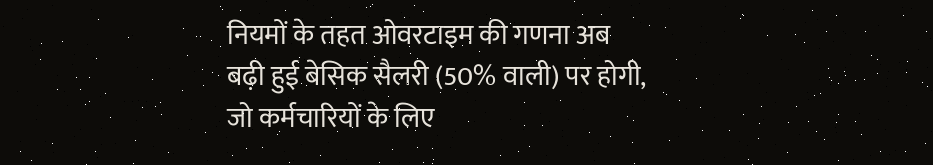नियमों के तहत ओवरटाइम की गणना अब बढ़ी हुई बेसिक सैलरी (50% वाली) पर होगी, जो कर्मचारियों के लिए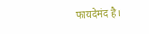फायदेमंद है।